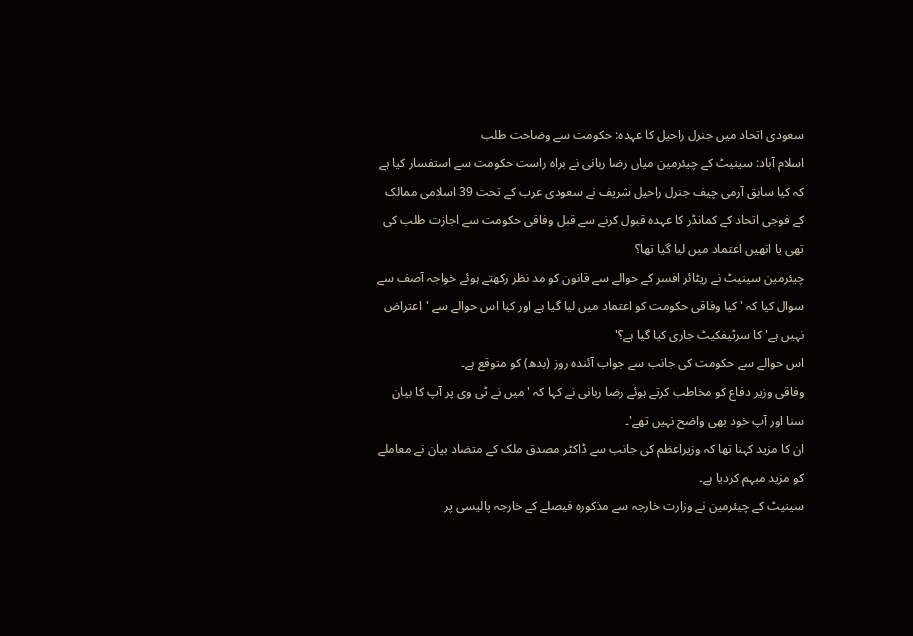سعودی اتحاد میں جنرل راحیل کا عہدہ: حکومت سے وضاحت طلب
اسلام آباد: سینیٹ کے چیئرمین میاں رضا ربانی نے براہ راست حکومت سے استفسار کیا ہے کہ کیا سابق آرمی چیف جنرل راحیل شریف نے سعودی عرب کے تحت 39 اسلامی ممالک کے فوجی اتحاد کے کمانڈر کا عہدہ قبول کرنے سے قبل وفاقی حکومت سے اجازت طلب کی تھی یا انھیں اعتماد میں لیا گیا تھا؟
چیئرمین سینیٹ نے ریٹائر افسر کے حوالے سے قانون کو مد نظر رکھتے ہوئے خواجہ آصف سے سوال کیا کہ 'کیا وفاقی حکومت کو اعتماد میں لیا گیا ہے اور کیا اس حوالے سے 'اعتراض نہیں ہے' کا سرٹیفکیٹ جاری کیا گیا ہے؟'
اس حوالے سے حکومت کی جانب سے جواب آئندہ روز (بدھ) کو متوقع ہے۔
وفاقی وزیر دفاع کو مخاطب کرتے ہوئے رضا ربانی نے کہا کہ 'میں نے ٹی وی پر آپ کا بیان سنا اور آپ خود بھی واضح نہیں تھے'۔
ان کا مزید کہنا تھا کہ وزیراعظم کی جانب سے ڈاکٹر مصدق ملک کے متضاد بیان نے معاملے کو مزید مبہم کردیا ہے۔
سینیٹ کے چیئرمین نے وزارت خارجہ سے مذکورہ فیصلے کے خارجہ پالیسی پر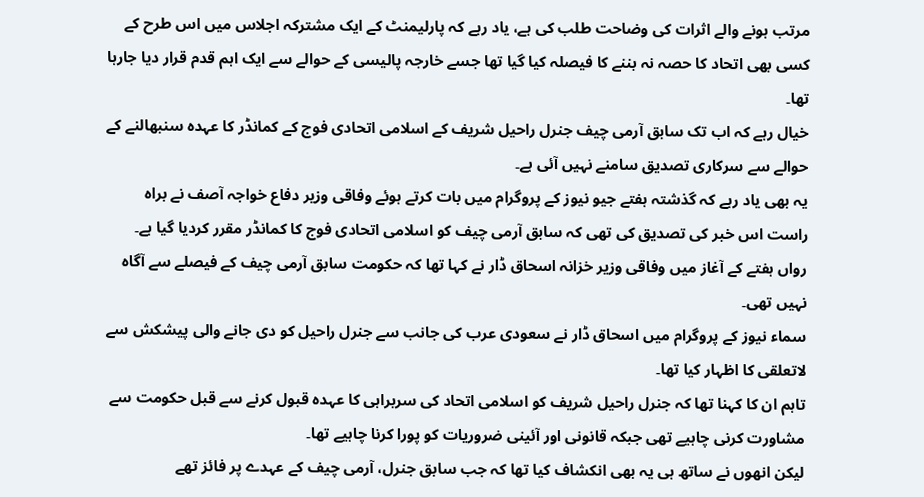مرتب ہونے والے اثرات کی وضاحت طلب کی ہے، یاد رہے کہ پارلیمنٹ کے ایک مشترکہ اجلاس میں اس طرح کے کسی بھی اتحاد کا حصہ نہ بننے کا فیصلہ کیا گیا تھا جسے خارجہ پالیسی کے حوالے سے ایک اہم قدم قرار دیا جارہا تھا۔
خیال رہے کہ اب تک سابق آرمی چیف جنرل راحیل شریف کے اسلامی اتحادی فوج کے کمانڈر کا عہدہ سنبھالنے کے حوالے سے سرکاری تصدیق سامنے نہیں آئی ہے۔
یہ بھی یاد رہے کہ گذشتہ ہفتے جیو نیوز کے پروگرام میں بات کرتے ہوئے وفاقی وزیر دفاع خواجہ آصف نے براہ راست اس خبر کی تصدیق کی تھی کہ سابق آرمی چیف کو اسلامی اتحادی فوج کا کمانڈر مقرر کردیا گیا ہے۔
رواں ہفتے کے آغاز میں وفاقی وزیر خزانہ اسحاق ڈار نے کہا تھا کہ حکومت سابق آرمی چیف کے فیصلے سے آگاہ نہیں تھی۔
سماء نیوز کے پروگرام میں اسحاق ڈار نے سعودی عرب کی جانب سے جنرل راحیل کو دی جانے والی پیشکش سے لاتعلقی کا اظہار کیا تھا۔
تاہم ان کا کہنا تھا کہ جنرل راحیل شریف کو اسلامی اتحاد کی سربراہی کا عہدہ قبول کرنے سے قبل حکومت سے مشاورت کرنی چاہیے تھی جبکہ قانونی اور آئینی ضروریات کو پورا کرنا چاہیے تھا۔
لیکن انھوں نے ساتھ ہی یہ بھی انکشاف کیا تھا کہ جب سابق جنرل، آرمی چیف کے عہدے پر فائز تھے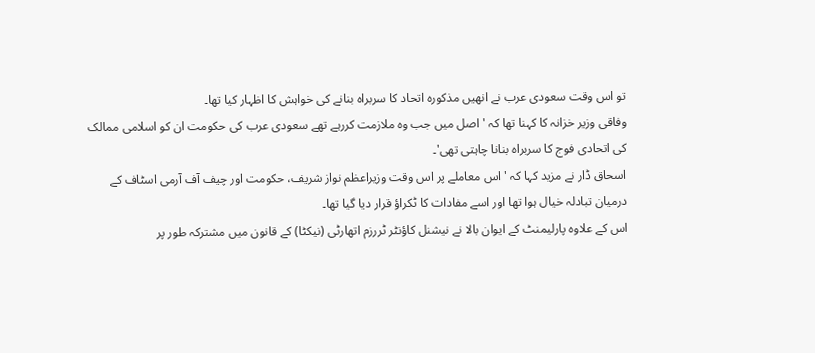تو اس وقت سعودی عرب نے انھیں مذکورہ اتحاد کا سربراہ بنانے کی خواہش کا اظہار کیا تھا۔
وفاقی وزیر خزانہ کا کہنا تھا کہ 'اصل میں جب وہ ملازمت کررہے تھے سعودی عرب کی حکومت ان کو اسلامی ممالک کی اتحادی فوج کا سربراہ بنانا چاہتی تھی'۔
اسحاق ڈار نے مزید کہا کہ 'اس معاملے پر اس وقت وزیراعظم نواز شریف، حکومت اور چیف آف آرمی اسٹاف کے درمیان تبادلہ خیال ہوا تھا اور اسے مفادات کا ٹکراؤ قرار دیا گیا تھا۔
اس کے علاوہ پارلیمنٹ کے ایوان بالا نے نیشنل کاؤنٹر ٹررزم اتھارٹی (نیکٹا) کے قانون میں مشترکہ طور پر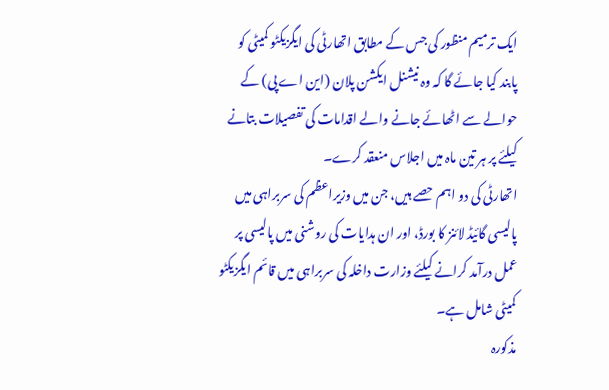ایک ترمیم منظور کی جس کے مطابق اتھارٹی کی ایگزیکٹو کمیٹی کو پابند کیا جائے گا کہ وہ نیشنل ایکشن پلان (این اے پی) کے حوالے سے اٹھائے جانے والے اقدامات کی تفصیلات بتانے کیلئے پر ہر تین ماہ میں اجلاس منعقد کرے۔
اتھارٹی کی دو اہم حصے ہیں، جن میں وزیراعظم کی سربراہی میں پالیسی گائیڈ لائنز کا بورڈ، اور ان ہدایات کی روشنی میں پالیسی پر عمل درآمد کرانے کیلئے وزارت داخلہ کی سربراہی میں قائم ایگزیکٹو کمیٹی شامل ہے۔
مذکورہ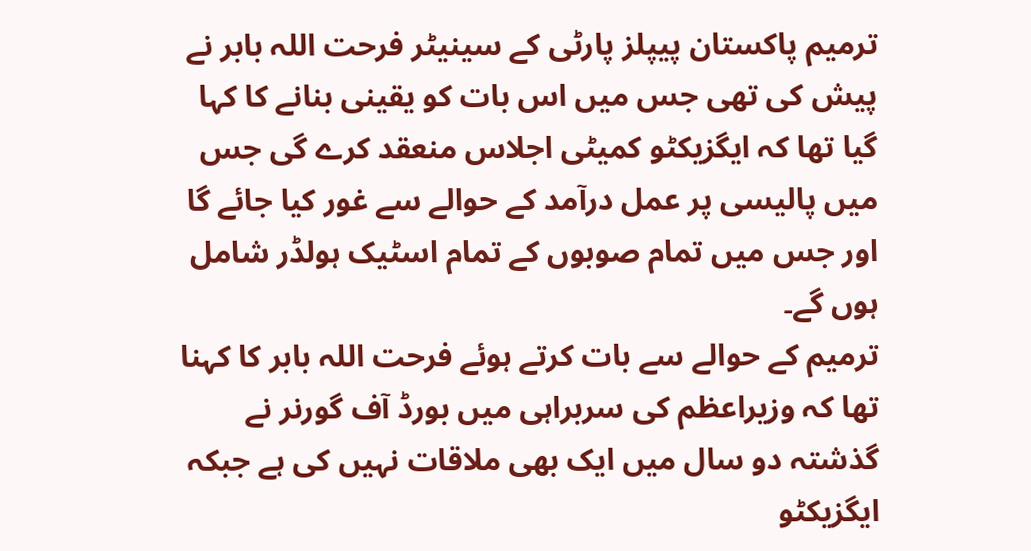ترمیم پاکستان پیپلز پارٹی کے سینیٹر فرحت اللہ بابر نے پیش کی تھی جس میں اس بات کو یقینی بنانے کا کہا گیا تھا کہ ایگزیکٹو کمیٹی اجلاس منعقد کرے گی جس میں پالیسی پر عمل درآمد کے حوالے سے غور کیا جائے گا اور جس میں تمام صوبوں کے تمام اسٹیک ہولڈر شامل ہوں گے۔
ترمیم کے حوالے سے بات کرتے ہوئے فرحت اللہ بابر کا کہنا تھا کہ وزیراعظم کی سربراہی میں بورڈ آف گورنر نے گذشتہ دو سال میں ایک بھی ملاقات نہیں کی ہے جبکہ ایگزیکٹو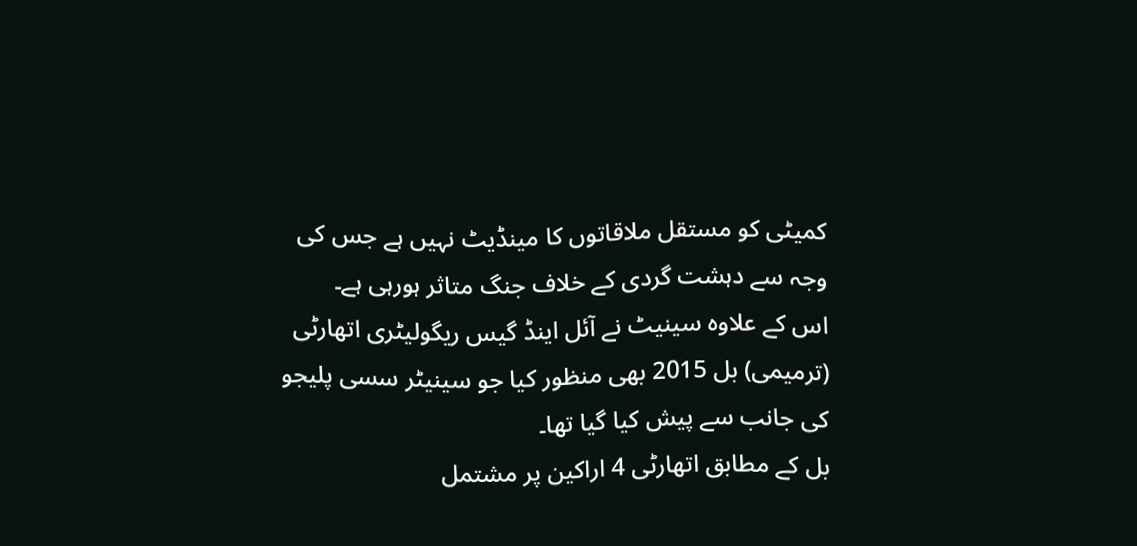کمیٹی کو مستقل ملاقاتوں کا مینڈیٹ نہیں ہے جس کی وجہ سے دہشت گردی کے خلاف جنگ متاثر ہورہی ہے۔
اس کے علاوہ سینیٹ نے آئل اینڈ گیس ریگولیٹری اتھارٹی (ترمیمی) بل 2015 بھی منظور کیا جو سینیٹر سسی پلیجو کی جانب سے پیش کیا گیا تھا۔
بل کے مطابق اتھارٹی 4 اراکین پر مشتمل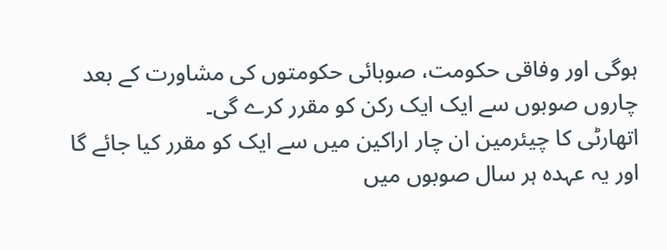ہوگی اور وفاقی حکومت، صوبائی حکومتوں کی مشاورت کے بعد چاروں صوبوں سے ایک ایک رکن کو مقرر کرے گی۔
اتھارٹی کا چیئرمین ان چار اراکین میں سے ایک کو مقرر کیا جائے گا اور یہ عہدہ ہر سال صوبوں میں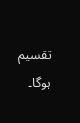تقسیم ہوگا۔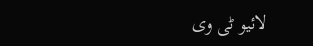لائیو ٹی وی